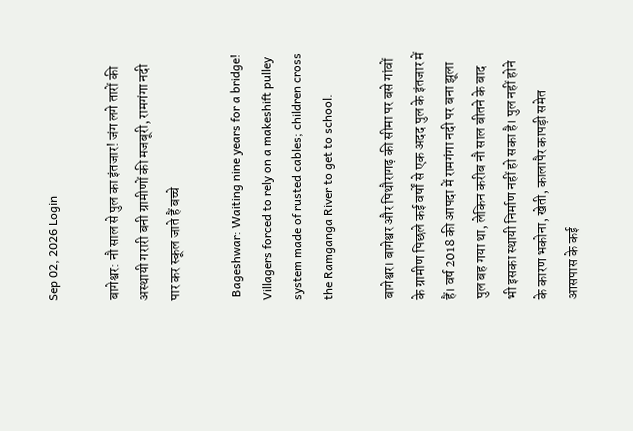Sep 02, 2026 Login

बागेश्वर: नौ साल से पुल का इंतजार! जंग लगे तारों की अस्थायी गरारी बनी ग्रामीणों की मजबूरी, रामगंगा नदी पार कर स्कूल जाते हैं बच्चे

 Bageshwar: Waiting nine years for a bridge! Villagers forced to rely on a makeshift pulley system made of rusted cables; children cross the Ramganga River to get to school.

बागेश्वर। बागेश्वर और पिथौरागढ़ की सीमा पर बसे गांवों के ग्रामीण पिछले कई वर्षों से एक अदद पुल के इंतजार में हैं। वर्ष 2018 की आपदा में रामगंगा नदी पर बना झूला पुल बह गया था, लेकिन करीब नौ साल बीतने के बाद भी इसका स्थायी निर्माण नहीं हो सका है। पुल नहीं होने के कारण भकोना, खेती, कालापैर कापड़ी समेत आसपास के कई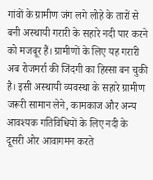गांवों के ग्रामीण जंग लगे लोहे के तारों से बनी अस्थायी गरारी के सहारे नदी पार करने को मजबूर हैं। ग्रामीणों के लिए यह गरारी अब रोजमर्रा की जिंदगी का हिस्सा बन चुकी है। इसी अस्थायी व्यवस्था के सहारे ग्रामीण जरूरी सामान लेने, कामकाज और अन्य आवश्यक गतिविधियों के लिए नदी के दूसरी ओर आवागमन करते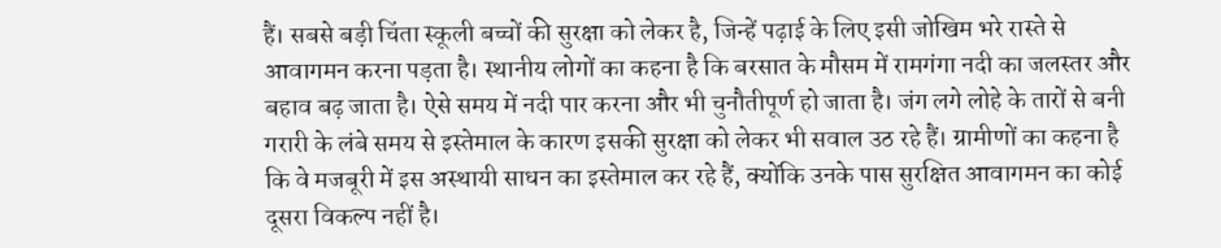हैं। सबसे बड़ी चिंता स्कूली बच्चों की सुरक्षा को लेकर है, जिन्हें पढ़ाई के लिए इसी जोखिम भरे रास्ते से आवागमन करना पड़ता है। स्थानीय लोगों का कहना है कि बरसात के मौसम में रामगंगा नदी का जलस्तर और बहाव बढ़ जाता है। ऐसे समय में नदी पार करना और भी चुनौतीपूर्ण हो जाता है। जंग लगे लोहे के तारों से बनी गरारी के लंबे समय से इस्तेमाल के कारण इसकी सुरक्षा को लेकर भी सवाल उठ रहे हैं। ग्रामीणों का कहना है कि वे मजबूरी में इस अस्थायी साधन का इस्तेमाल कर रहे हैं, क्योंकि उनके पास सुरक्षित आवागमन का कोई दूसरा विकल्प नहीं है।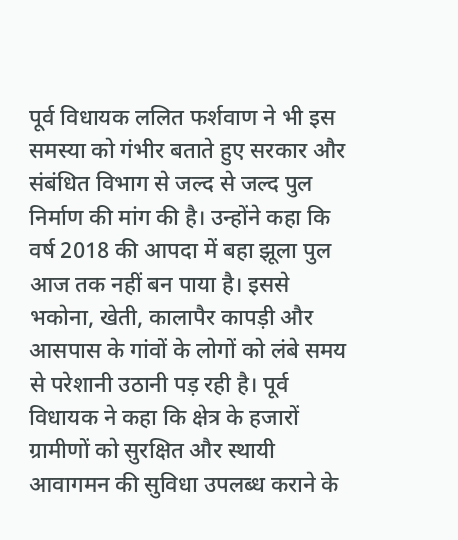पूर्व विधायक ललित फर्शवाण ने भी इस समस्या को गंभीर बताते हुए सरकार और संबंधित विभाग से जल्द से जल्द पुल निर्माण की मांग की है। उन्होंने कहा कि वर्ष 2018 की आपदा में बहा झूला पुल आज तक नहीं बन पाया है। इससे भकोना, खेती, कालापैर कापड़ी और आसपास के गांवों के लोगों को लंबे समय से परेशानी उठानी पड़ रही है। पूर्व विधायक ने कहा कि क्षेत्र के हजारों ग्रामीणों को सुरक्षित और स्थायी आवागमन की सुविधा उपलब्ध कराने के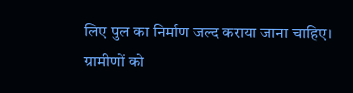लिए पुल का निर्माण जल्द कराया जाना चाहिए। ग्रामीणों को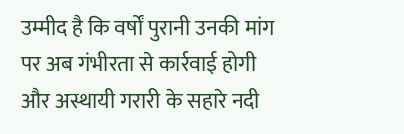उम्मीद है कि वर्षों पुरानी उनकी मांग पर अब गंभीरता से कार्रवाई होगी और अस्थायी गरारी के सहारे नदी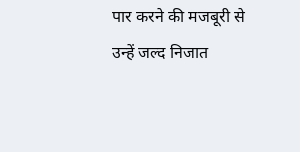पार करने की मजबूरी से उन्हें जल्द निजात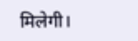मिलेगी।